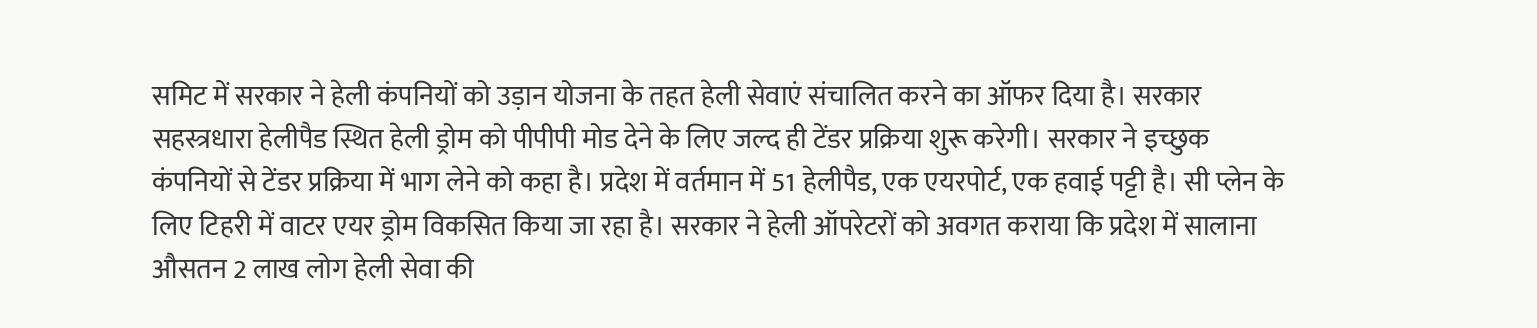समिट में सरकार ने हेली कंपनियों को उड़ान योजना के तहत हेली सेवाएं संचालित करने का ऑफर दिया है। सरकार सहस्त्रधारा हेलीपैड स्थित हेली ड्रोम को पीपीपी मोड देने के लिए जल्द ही टेंडर प्रक्रिया शुरू करेगी। सरकार ने इच्छुक कंपनियों से टेंडर प्रक्रिया में भाग लेने को कहा है। प्रदेश में वर्तमान में 51 हेलीपैड, एक एयरपोर्ट, एक हवाई पट्टी है। सी प्लेन के लिए टिहरी में वाटर एयर ड्रोम विकसित किया जा रहा है। सरकार ने हेली ऑपरेटरों को अवगत कराया कि प्रदेश में सालाना औसतन 2 लाख लोग हेली सेवा की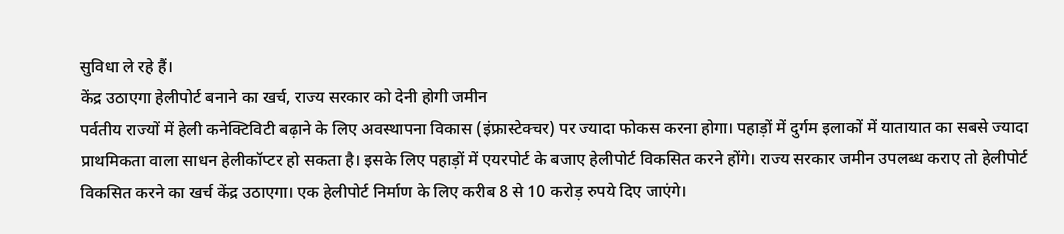सुविधा ले रहे हैं।
केंद्र उठाएगा हेलीपोर्ट बनाने का खर्च, राज्य सरकार को देनी होगी जमीन
पर्वतीय राज्यों में हेली कनेक्टिविटी बढ़ाने के लिए अवस्थापना विकास (इंफ्रास्टेक्चर) पर ज्यादा फोकस करना होगा। पहाड़ों में दुर्गम इलाकों में यातायात का सबसे ज्यादा प्राथमिकता वाला साधन हेलीकॉप्टर हो सकता है। इसके लिए पहाड़ों में एयरपोर्ट के बजाए हेलीपोर्ट विकसित करने होंगे। राज्य सरकार जमीन उपलब्ध कराए तो हेलीपोर्ट विकसित करने का खर्च केंद्र उठाएगा। एक हेलीपोर्ट निर्माण के लिए करीब 8 से 10 करोड़ रुपये दिए जाएंगे।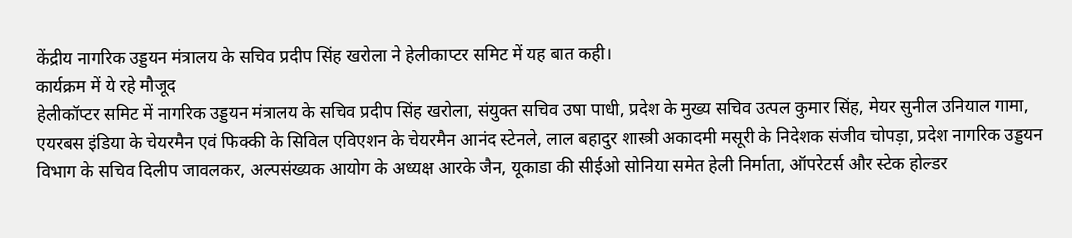केंद्रीय नागरिक उड्डयन मंत्रालय के सचिव प्रदीप सिंह खरोला ने हेलीकाप्टर समिट में यह बात कही।
कार्यक्रम में ये रहे मौजूद
हेलीकॉप्टर समिट में नागरिक उड्डयन मंत्रालय के सचिव प्रदीप सिंह खरोला, संयुक्त सचिव उषा पाधी, प्रदेश के मुख्य सचिव उत्पल कुमार सिंह, मेयर सुनील उनियाल गामा, एयरबस इंडिया के चेयरमैन एवं फिक्की के सिविल एविएशन के चेयरमैन आनंद स्टेनले, लाल बहादुर शास्त्री अकादमी मसूरी के निदेशक संजीव चोपड़ा, प्रदेश नागरिक उड्डयन विभाग के सचिव दिलीप जावलकर, अल्पसंख्यक आयोग के अध्यक्ष आरके जैन, यूकाडा की सीईओ सोनिया समेत हेली निर्माता, ऑपरेटर्स और स्टेक होल्डर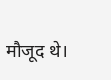मौजूद थे।